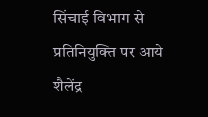सिंचाई विभाग से प्रतिनियुक्ति पर आये शैलेंद्र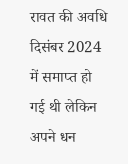रावत की अवधि दिसंबर 2024 में समाप्त हो गई थी लेकिन अपने धन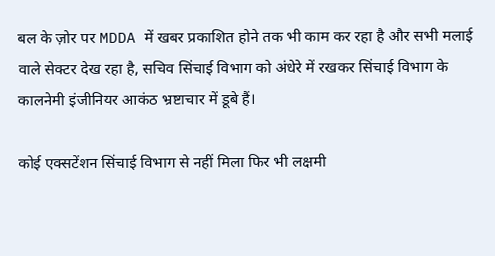बल के ज़ोर पर MDDA में खबर प्रकाशित होने तक भी काम कर रहा है और सभी मलाई वाले सेक्टर देख रहा है, सचिव सिंचाई विभाग को अंधेरे में रखकर सिंचाई विभाग के कालनेमी इंजीनियर आकंठ भ्रष्टाचार में डूबे हैं।

कोई एक्सटेंशन सिंचाई विभाग से नहीं मिला फिर भी लक्षमी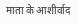माता के आशीर्वाद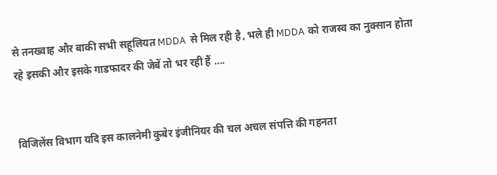से तनख्वाह और बाकी सभी सहूलियत MDDA से मिल रही है, भले ही MDDA को राजस्व का नुक्सान होता रहे इसकी और इसके गाडफादर की जेबें तो भर रही हैं ….


विजिलेंस विभाग यदि इस कालनेमी कुबेर इंजीनियर की चल अचल संपत्ति की गहनता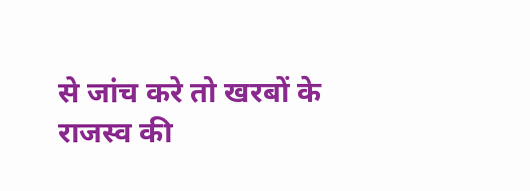से जांच करे तो खरबों के राजस्व की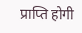प्राप्ति होगी